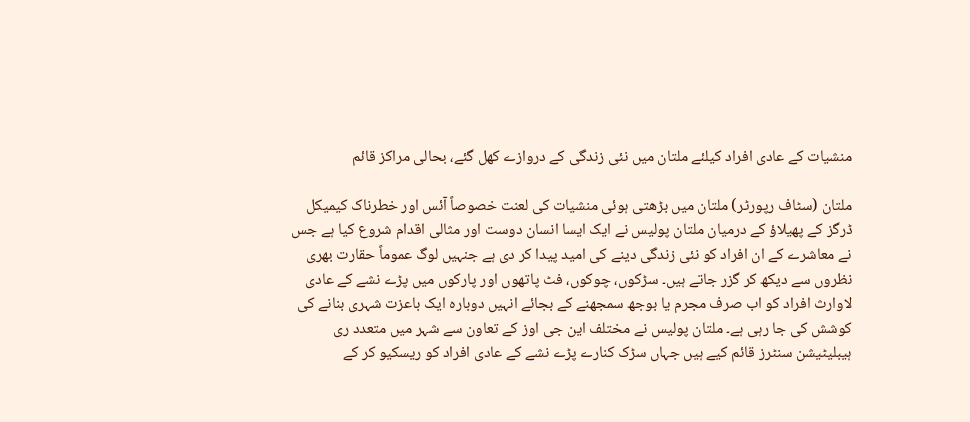منشیات کے عادی افراد کیلئے ملتان میں نئی زندگی کے دروازے کھل گئے، بحالی مراکز قائم

ملتان (سٹاف رپورٹر) ملتان میں بڑھتی ہوئی منشیات کی لعنت خصوصاً آئس اور خطرناک کیمیکل ڈرگز کے پھیلاؤ کے درمیان ملتان پولیس نے ایک ایسا انسان دوست اور مثالی اقدام شروع کیا ہے جس نے معاشرے کے ان افراد کو نئی زندگی دینے کی امید پیدا کر دی ہے جنہیں لوگ عموماً حقارت بھری نظروں سے دیکھ کر گزر جاتے ہیں۔ سڑکوں، چوکوں، فٹ پاتھوں اور پارکوں میں پڑے نشے کے عادی لاوارث افراد کو اب صرف مجرم یا بوجھ سمجھنے کے بجائے انہیں دوبارہ ایک باعزت شہری بنانے کی کوشش کی جا رہی ہے۔ ملتان پولیس نے مختلف این جی اوز کے تعاون سے شہر میں متعدد ری ہیبلیٹیشن سنٹرز قائم کیے ہیں جہاں سڑک کنارے پڑے نشے کے عادی افراد کو ریسکیو کر کے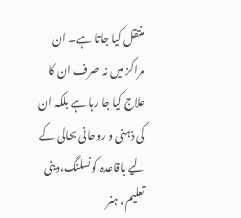منتقل کیا جاتا ہے۔ ان مراکز میں نہ صرف ان کا علاج کیا جا رہا ہے بلکہ ان کی ذہنی و روحانی بحالی کے لیے باقاعدہ کونسلنگ،دینی تعلیم، ہنر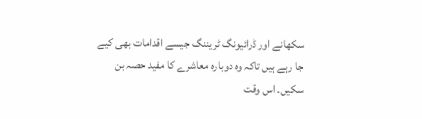سکھانے اور ڈرائیونگ ٹریننگ جیسے اقدامات بھی کیے جا رہے ہیں تاکہ وہ دوبارہ معاشرے کا مفید حصہ بن سکیں۔ اس وقت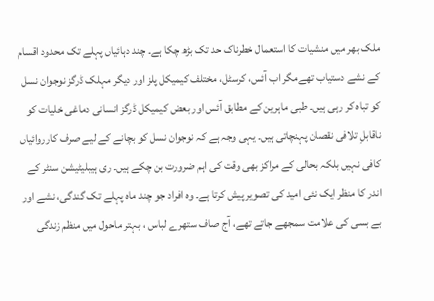ملک بھر میں منشیات کا استعمال خطرناک حد تک بڑھ چکا ہے۔ چند دہائیاں پہلے تک محدود اقسام کے نشے دستیاب تھےمگر اب آئس، کرسٹل، مختلف کیمیکل پلز اور دیگر مہلک ڈرگز نوجوان نسل کو تباہ کر رہی ہیں۔ طبی ماہرین کے مطابق آئس اور بعض کیمیکل ڈرگز انسانی دماغی خلیات کو ناقابلِ تلافی نقصان پہنچاتی ہیں۔ یہی وجہ ہے کہ نوجوان نسل کو بچانے کے لیے صرف کارروائیاں کافی نہیں بلکہ بحالی کے مراکز بھی وقت کی اہم ضرورت بن چکے ہیں۔ ری ہیبلیٹیشن سنٹر کے اندر کا منظر ایک نئی امید کی تصویر پیش کرتا ہے۔ وہ افراد جو چند ماہ پہلے تک گندگی، نشے اور بے بسی کی علامت سمجھے جاتے تھے، آج صاف ستھرے لباس ، بہتر ماحول میں منظم زندگی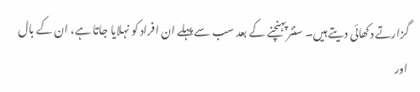گزارتے دکھائی دیتے ہیں۔ سنٹر پہنچنے کے بعد سب سے پہلے ان افراد کو نہلایا جاتا ہے، ان کے بال اور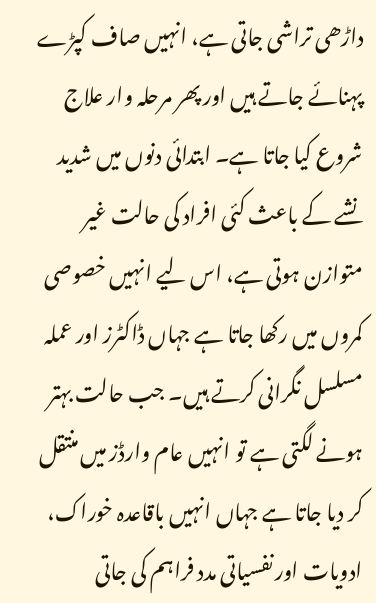داڑھی تراشی جاتی ہے، انہیں صاف کپڑے پہنائے جاتے ہیں اور پھر مرحلہ وار علاج شروع کیا جاتا ہے۔ ابتدائی دنوں میں شدید نشے کے باعث کئی افراد کی حالت غیر متوازن ہوتی ہے، اس لیے انہیں خصوصی کمروں میں رکھا جاتا ہے جہاں ڈاکٹرز اور عملہ مسلسل نگرانی کرتے ہیں۔ جب حالت بہتر ہونے لگتی ہے تو انہیں عام وارڈز میں منتقل کر دیا جاتا ہے جہاں انہیں باقاعدہ خوراک، ادویات اور نفسیاتی مدد فراہم کی جاتی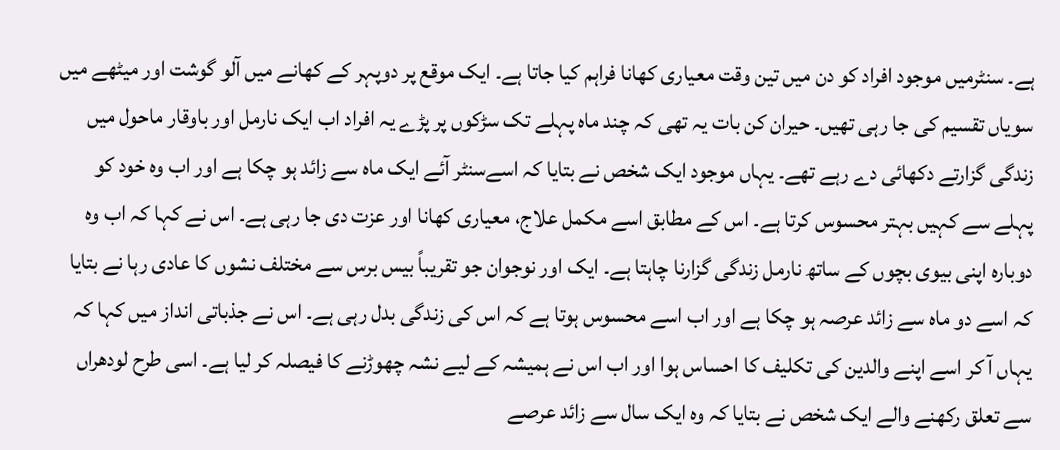ہے۔ سنٹرمیں موجود افراد کو دن میں تین وقت معیاری کھانا فراہم کیا جاتا ہے۔ ایک موقع پر دوپہر کے کھانے میں آلو گوشت اور میٹھے میں سویاں تقسیم کی جا رہی تھیں۔ حیران کن بات یہ تھی کہ چند ماہ پہلے تک سڑکوں پر پڑے یہ افراد اب ایک نارمل اور باوقار ماحول میں زندگی گزارتے دکھائی دے رہے تھے۔ یہاں موجود ایک شخص نے بتایا کہ اسےسنٹر آئے ایک ماہ سے زائد ہو چکا ہے اور اب وہ خود کو پہلے سے کہیں بہتر محسوس کرتا ہے۔ اس کے مطابق اسے مکمل علاج، معیاری کھانا اور عزت دی جا رہی ہے۔ اس نے کہا کہ اب وہ دوبارہ اپنی بیوی بچوں کے ساتھ نارمل زندگی گزارنا چاہتا ہے۔ ایک اور نوجوان جو تقریباً بیس برس سے مختلف نشوں کا عادی رہا نے بتایا کہ اسے دو ماہ سے زائد عرصہ ہو چکا ہے اور اب اسے محسوس ہوتا ہے کہ اس کی زندگی بدل رہی ہے۔ اس نے جذباتی انداز میں کہا کہ یہاں آ کر اسے اپنے والدین کی تکلیف کا احساس ہوا اور اب اس نے ہمیشہ کے لیے نشہ چھوڑنے کا فیصلہ کر لیا ہے۔ اسی طرح لودھراں سے تعلق رکھنے والے ایک شخص نے بتایا کہ وہ ایک سال سے زائد عرصے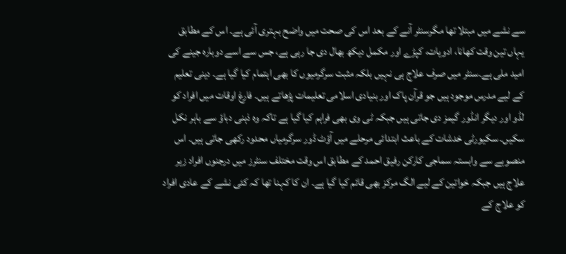سے نشے میں مبتلا تھا مگرسنٹر آنے کے بعد اس کی صحت میں واضح بہتری آئی ہے۔ اس کے مطابق یہاں تین وقت کھانا، ادویات، کپڑے اور مکمل دیکھ بھال دی جا رہی ہے، جس سے اسے دوبارہ جینے کی امید ملی ہے۔سنٹر میں صرف علاج ہی نہیں بلکہ مثبت سرگرمیوں کا بھی اہتمام کیا گیا ہے۔ دینی تعلیم کے لیے مدرس موجود ہیں جو قرآن پاک اور بنیادی اسلامی تعلیمات پڑھاتے ہیں۔ فارغ اوقات میں افراد کو لڈو اور دیگر انڈور گیمز دی جاتی ہیں جبکہ ٹی وی بھی فراہم کیا گیا ہے تاکہ وہ ذہنی دباؤ سے باہر نکل سکیں۔ سکیورٹی خدشات کے باعث ابتدائی مرحلے میں آؤٹ ڈور سرگرمیاں محدود رکھی جاتی ہیں۔ اس منصوبے سے وابستہ سماجی کارکن رفیق احمد کے مطابق اس وقت مختلف سنٹرز میں درجنوں افراد زیر علاج ہیں جبکہ خواتین کے لیے الگ مرکز بھی قائم کیا گیا ہے۔ ان کا کہنا تھا کہ کئی نشے کے عادی افراد کو علاج کے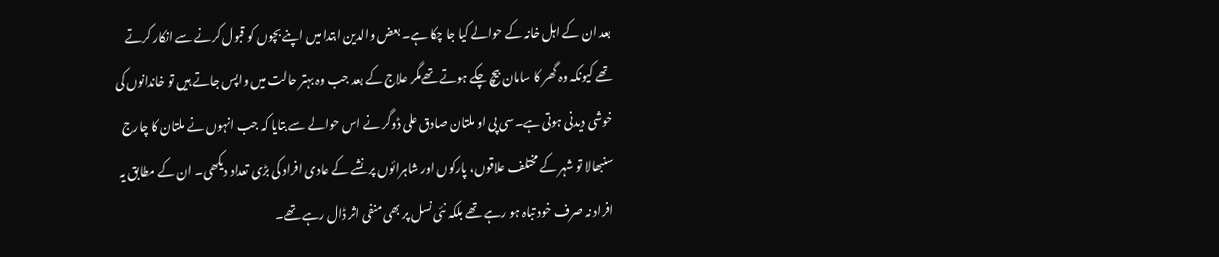بعد ان کے اہل خانہ کے حوالے کیا جا چکا ہے۔ بعض والدین ابتدا میں اپنے بچوں کو قبول کرنے سے انکار کرتے تھے کیونکہ وہ گھر کا سامان بیچ چکے ہوتے تھےمگر علاج کے بعد جب وہ بہتر حالت میں واپس جاتے ہیں تو خاندانوں کی خوشی دیدنی ہوتی ہے۔سی پی او ملتان صادق علی ڈوگر نے اس حوالے سے بتایا کہ جب انہوں نے ملتان کا چارج سنبھالا تو شہر کے مختلف علاقوں، پارکوں اور شاہرائوں پر نشے کے عادی افراد کی بڑی تعداد دیکھی۔ ان کے مطابق یہ افراد نہ صرف خود تباہ ہو رہے تھے بلکہ نئی نسل پر بھی منفی اثر ڈال رہے تھے۔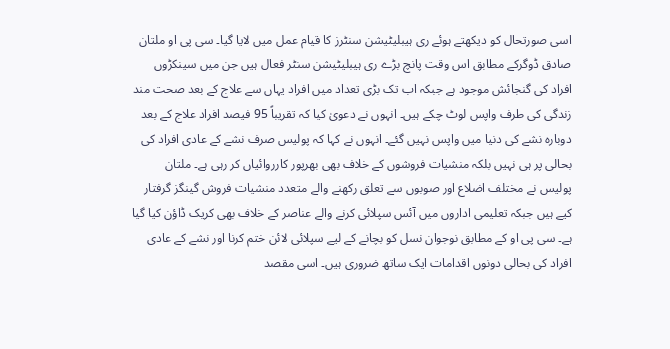اسی صورتحال کو دیکھتے ہوئے ری ہیبلیٹیشن سنٹرز کا قیام عمل میں لایا گیا۔ سی پی او ملتان صادق ڈوگرکے مطابق اس وقت پانچ بڑے ری ہیبلیٹیشن سنٹر فعال ہیں جن میں سینکڑوں افراد کی گنجائش موجود ہے جبکہ اب تک بڑی تعداد میں افراد یہاں سے علاج کے بعد صحت مند زندگی کی طرف واپس لوٹ چکے ہیں۔ انہوں نے دعویٰ کیا کہ تقریباً 95 فیصد افراد علاج کے بعد دوبارہ نشے کی دنیا میں واپس نہیں گئے۔ انہوں نے کہا کہ پولیس صرف نشے کے عادی افراد کی بحالی پر ہی نہیں بلکہ منشیات فروشوں کے خلاف بھی بھرپور کارروائیاں کر رہی ہے۔ ملتان پولیس نے مختلف اضلاع اور صوبوں سے تعلق رکھنے والے متعدد منشیات فروش گینگز گرفتار کیے ہیں جبکہ تعلیمی اداروں میں آئس سپلائی کرنے والے عناصر کے خلاف بھی کریک ڈاؤن کیا گیا ہے۔ سی پی او کے مطابق نوجوان نسل کو بچانے کے لیے سپلائی لائن ختم کرنا اور نشے کے عادی افراد کی بحالی دونوں اقدامات ایک ساتھ ضروری ہیں۔ اسی مقصد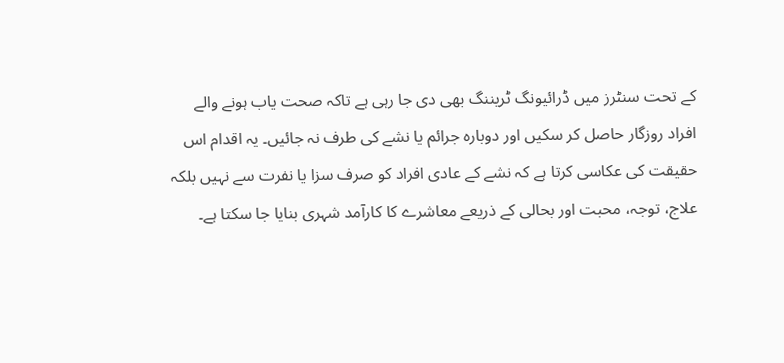کے تحت سنٹرز میں ڈرائیونگ ٹریننگ بھی دی جا رہی ہے تاکہ صحت یاب ہونے والے افراد روزگار حاصل کر سکیں اور دوبارہ جرائم یا نشے کی طرف نہ جائیں۔ یہ اقدام اس حقیقت کی عکاسی کرتا ہے کہ نشے کے عادی افراد کو صرف سزا یا نفرت سے نہیں بلکہ علاج، توجہ، محبت اور بحالی کے ذریعے معاشرے کا کارآمد شہری بنایا جا سکتا ہے۔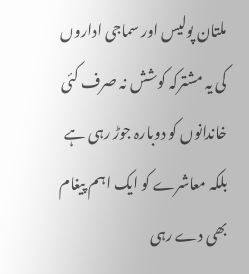ملتان پولیس اور سماجی اداروں کی یہ مشترکہ کوشش نہ صرف کئی خاندانوں کو دوبارہ جوڑ رہی ہے بلکہ معاشرے کو ایک اہم پیغام بھی دے رہی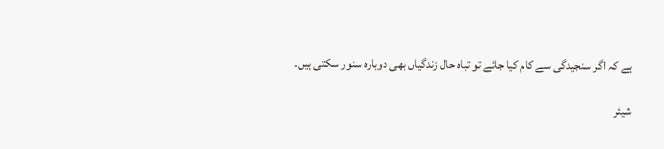ہے کہ اگر سنجیدگی سے کام کیا جائے تو تباہ حال زندگیاں بھی دوبارہ سنور سکتی ہیں۔

شیئر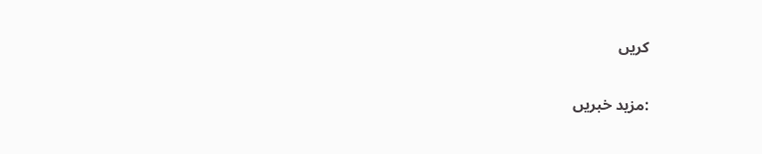کریں

:مزید خبریں